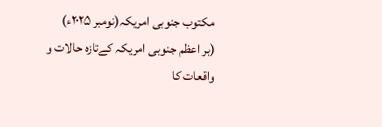مکتوب جنوبی امریکہ(نومبر ۲۰۲۵ء)
(بر اعظم جنوبی امریکہ کےتازہ حالات و واقعات کا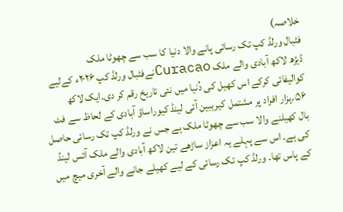خلاصہ)
فٹبال ورلڈ کپ تک رسائی پانے والا دنیا کا سب سے چھوٹا ملک
ڈیڑھ لاکھ آبادی والے ملک Curacaoنےفٹبال ورلڈ کپ ۲۰۲۶ء کےلیے کوالیفائی کرکے اس کھیل کی دُنیا میں نئی تاریخ رقم کر دی۔ایک لاکھ ۵۶؍ہزار افراد پر مشتمل کیریبین آئی لینڈ کیوراساؤ آبادی کے لحاظ سے فٹ بال کھیلنے والا سب سے چھوٹا ملک ہے جس نے ورلڈ کپ تک رسائی حاصل کی ہے۔ اس سے پہلے یہ اعزاز ساڑھے تین لاکھ آبادی والے ملک آئس لینڈ کے پاس تھا۔ ورلڈ کپ تک رسائی کے لیے کھیلے جانے والے آخری میچ میں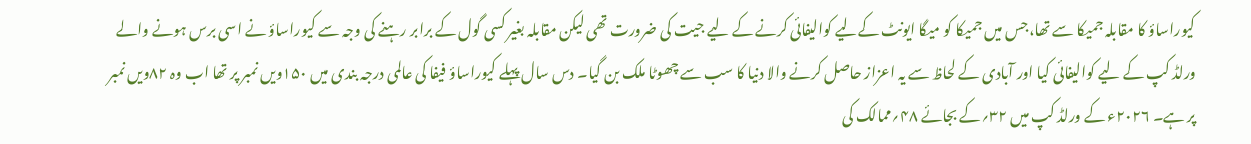کیوراساؤ کا مقابلہ جمیکا سے تھا،جس میں جمیکا کو میگا ایونٹ کےلیے کوالیفائی کرنے کے لیے جیت کی ضرورت تھی لیکن مقابلہ بغیر کسی گول کے برابر رہنے کی وجہ سے کیوراساؤ نے اسی برس ہونے والے ورلڈ کپ کے لیے کوالیفائی کیا اور آبادی کے لحاظ سے یہ اعزاز حاصل کرنے والا دنیا کا سب سے چھوٹا ملک بن گیا۔ دس سال پہلے کیوراساؤ فیفا کی عالمی درجہ بندی میں ۱۵۰ویں نمبر پر تھا اب وہ ۸۲ویں نمبر پر ہے۔ ۲۰۲۶ء کے ورلڈ کپ میں ۳۲؍کے بجائے ۴۸؍ممالک کی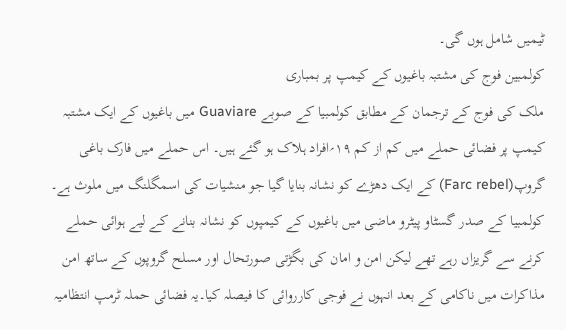ٹیمیں شامل ہوں گی۔
کولمبین فوج کی مشتبہ باغیوں کے کیمپ پر بمباری
ملک کی فوج کے ترجمان کے مطابق کولمبیا کے صوبے Guaviare میں باغیوں کے ایک مشتبہ کیمپ پر فضائی حملے میں کم از کم ۱۹؍افراد ہلاک ہو گئے ہیں۔ اس حملے میں فارک باغی گروپ(Farc rebel) کے ایک دھڑے کو نشانہ بنایا گیا جو منشیات کی اسمگلنگ میں ملوث ہے۔
کولمبیا کے صدر گسٹاو پیٹرو ماضی میں باغیوں کے کیمپوں کو نشانہ بنانے کے لیے ہوائی حملے کرنے سے گریزاں رہے تھے لیکن امن و امان کی بگڑتی صورتحال اور مسلح گروپوں کے ساتھ امن مذاکرات میں ناکامی کے بعد انہوں نے فوجی کارروائی کا فیصلہ کیا۔یہ فضائی حملہ ٹرمپ انتظامیہ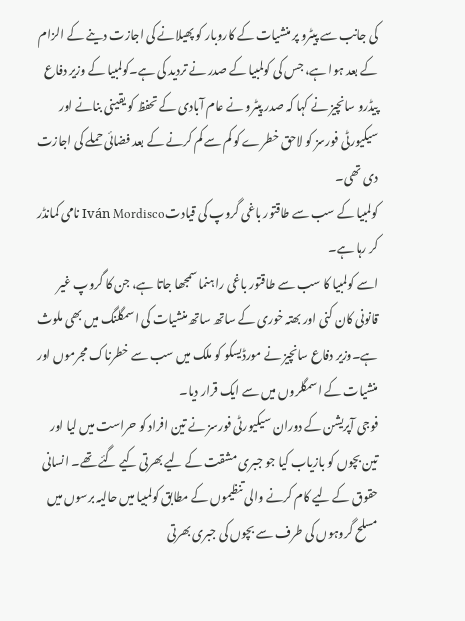کی جانب سے پیٹرو پر منشیات کے کاروبار کو پھیلانے کی اجازت دینے کے الزام کے بعد ہوا ہے، جس کی کولمبیا کے صدر نے تردید کی ہے۔کولمبیا کے وزیر دفاع پیڈرو سانچیز نے کہا کہ صدر پیٹرو نے عام آبادی کے تحفظ کو یقینی بنانے اور سیکیورٹی فورسز کو لاحق خطرے کو کم سے کم کرنے کے بعد فضائی حملے کی اجازت دی تھی۔
کولمبیا کے سب سے طاقتور باغی گروپ کی قیادتIván Mordisco نامی کمانڈر کر رہا ہے۔
اسے کولمبیا کا سب سے طاقتور باغی راہنما سمجھا جاتا ہے، جن کا گروپ غیر قانونی کان کنی اور بھتہ خوری کے ساتھ ساتھ منشیات کی اسمگلنگ میں بھی ملوث ہے۔وزیر دفاع سانچیز نے مورڈیسکو کو ملک میں سب سے خطرناک مجرموں اور منشیات کے اسمگلروں میں سے ایک قرار دیا۔
فوجی آپریشن کے دوران سیکیورٹی فورسز نے تین افراد کو حراست میں لیا اور تین بچوں کو بازیاب کیا جو جبری مشقت کے لیے بھرتی کیے گئے تھے۔ انسانی حقوق کے لیے کام کرنے والی تنظیموں کے مطابق کولمبیا میں حالیہ برسوں میں مسلح گروہوں کی طرف سے بچوں کی جبری بھرتی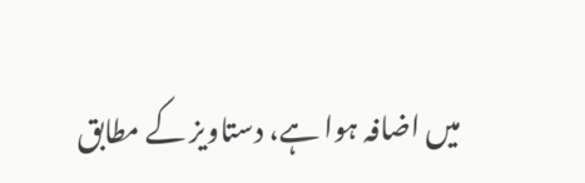میں اضافہ ہوا ہے، دستاویز کے مطابق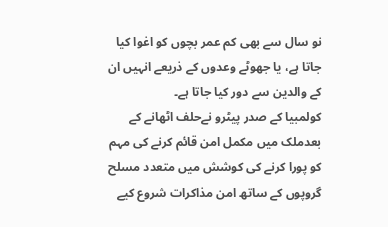نو سال سے بھی کم عمر بچوں کو اغوا کیا جاتا ہے، یا جھوٹے وعدوں کے ذریعے انہیں ان کے والدین سے دور کیا جاتا ہے۔
کولمبیا کے صدر پیٹرو نےحلف اٹھانے کے بعدملک میں مکمل امن قائم کرنے کی مہم کو پورا کرنے کی کوشش میں متعدد مسلح گروپوں کے ساتھ امن مذاکرات شروع کیے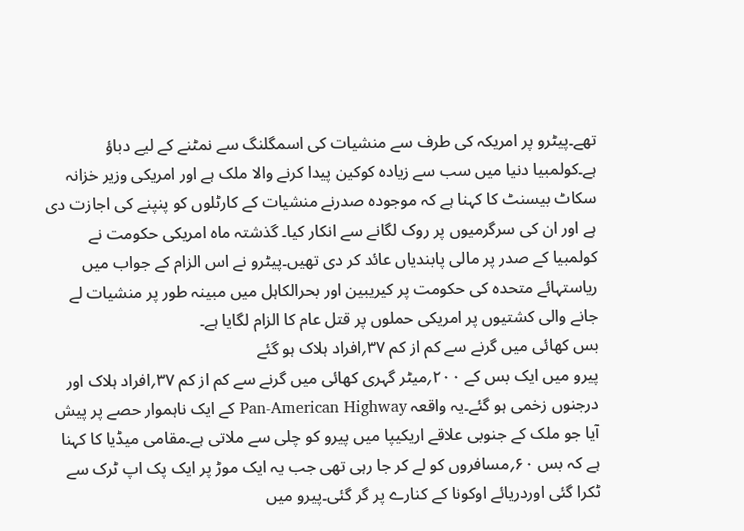تھے۔پیٹرو پر امریکہ کی طرف سے منشیات کی اسمگلنگ سے نمٹنے کے لیے دباؤ ہے۔کولمبیا دنیا میں سب سے زیادہ کوکین پیدا کرنے والا ملک ہے اور امریکی وزیر خزانہ سکاٹ بیسنٹ کا کہنا ہے کہ موجودہ صدرنے منشیات کے کارٹلوں کو پنپنے کی اجازت دی ہے اور ان کی سرگرمیوں پر روک لگانے سے انکار کیا۔ گذشتہ ماہ امریکی حکومت نے کولمبیا کے صدر پر مالی پابندیاں عائد کر دی تھیں۔پیٹرو نے اس الزام کے جواب میں ریاستہائے متحدہ کی حکومت پر کیریبین اور بحرالکاہل میں مبینہ طور پر منشیات لے جانے والی کشتیوں پر امریکی حملوں پر قتل عام کا الزام لگایا ہے۔
بس کھائی میں گرنے سے کم از کم ۳۷؍افراد ہلاک ہو گئے
پیرو میں ایک بس کے ۲۰۰؍میٹر گہری کھائی میں گرنے سے کم از کم ۳۷؍افراد ہلاک اور درجنوں زخمی ہو گئے۔یہ واقعہ Pan-American Highway کے ایک ناہموار حصے پر پیش آیا جو ملک کے جنوبی علاقے اریکیپا میں پیرو کو چلی سے ملاتی ہے۔مقامی میڈیا کا کہنا ہے کہ بس ۶۰؍مسافروں کو لے کر جا رہی تھی جب یہ ایک موڑ پر ایک پک اپ ٹرک سے ٹکرا گئی اوردریائے اوکونا کے کنارے پر گر گئی۔پیرو میں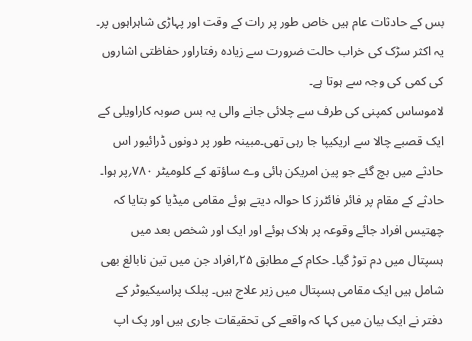بس کے حادثات عام ہیں خاص طور پر رات کے وقت اور پہاڑی شاہراہوں پر۔ یہ اکثر سڑک کی خراب حالت ضرورت سے زیادہ رفتاراور حفاظتی اشاروں کی کمی کی وجہ سے ہوتا ہے۔
لاموساس کمپنی کی طرف سے چلائی جانے والی یہ بس صوبہ کاراویلی کے ایک قصبے چالا سے اریکیپا جا رہی تھی۔مبینہ طور پر دونوں ڈرائیور اس حادثے میں بچ گئے جو پین امریکن ہائی وے ساؤتھ کے کلومیٹر ۷۸۰؍پر ہوا۔ حادثے کے مقام پر فائر فائٹرز کا حوالہ دیتے ہوئے مقامی میڈیا کو بتایا کہ چھتیس افراد جائے وقوعہ پر ہلاک ہوئے اور ایک اور شخص بعد میں ہسپتال میں دم توڑ گیا۔ حکام کے مطابق ۲۵؍افراد جن میں تین نابالغ بھی شامل ہیں ایک مقامی ہسپتال میں زیر علاج ہیں۔ پبلک پراسیکیوٹر کے دفتر نے ایک بیان میں کہا کہ واقعے کی تحقیقات جاری ہیں اور پک اپ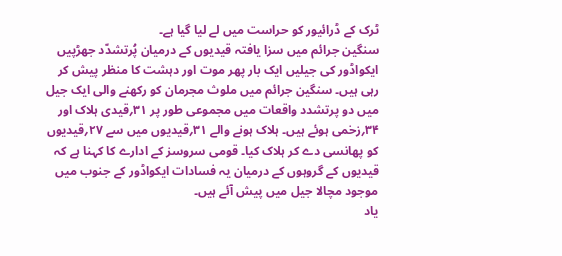ٹرک کے ڈرائیور کو حراست میں لے لیا گیا ہے۔
سنگین جرائم میں سزا یافتہ قیدیوں کے درمیان پُرتشدّد جھڑپیں
ایکواڈور کی جیلیں ایک بار پھر موت اور دہشت کا منظر پیش کر رہی ہیں۔ سنگین جرائم میں ملوث مجرمان کو رکھنے والی ایک جیل میں دو پرتشدد واقعات میں مجموعی طور پر ۳۱؍قیدی ہلاک اور ۳۴؍زخمی ہوئے ہیں۔ ہلاک ہونے والے ۳۱؍قیدیوں میں سے ۲۷؍قیدیوں کو پھانسی دے کر ہلاک کیا۔ قومی سروسز کے ادارے کا کہنا ہے کہ قیدیوں کے گروہوں کے درمیان یہ فسادات ایکواڈور کے جنوب میں موجود مچالا جیل میں پیش آئے ہیں۔
یاد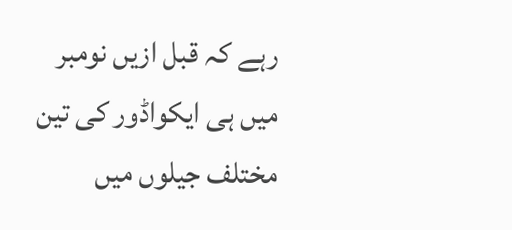رہے کہ قبل ازیں نومبر میں ہی ایکواڈور کی تین مختلف جیلوں میں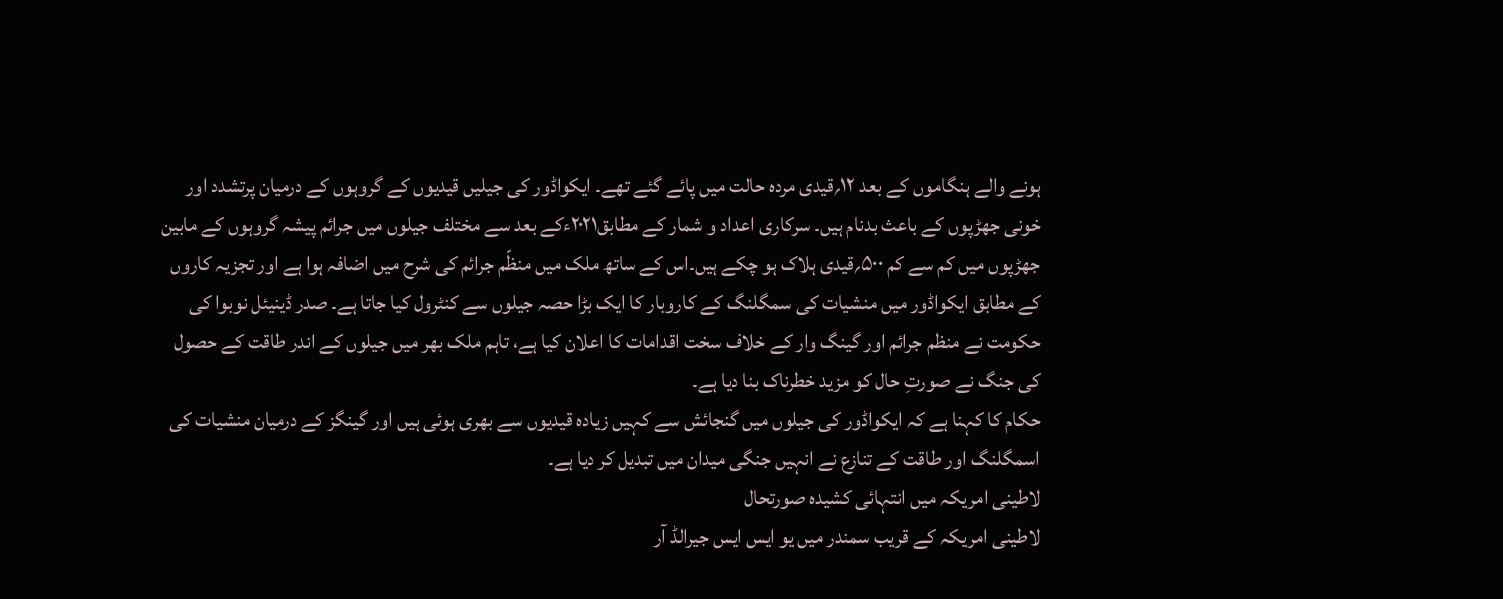ہونے والے ہنگاموں کے بعد ۱۲؍قیدی مردہ حالت میں پائے گئے تھے۔ ایکواڈور کی جیلیں قیدیوں کے گروہوں کے درمیان پرتشدد اور خونی جھڑپوں کے باعث بدنام ہیں۔ سرکاری اعداد و شمار کے مطابق۲۰۲۱ءکے بعد سے مختلف جیلوں میں جرائم پیشہ گروہوں کے مابین جھڑپوں میں کم سے کم ۵۰۰؍قیدی ہلاک ہو چکے ہیں۔اس کے ساتھ ملک میں منظّم جرائم کی شرح میں اضافہ ہوا ہے اور تجزیہ کاروں کے مطابق ایکواڈور میں منشیات کی سمگلنگ کے کاروبار کا ایک بڑا حصہ جیلوں سے کنٹرول کیا جاتا ہے۔ صدر ڈینیئل نوبوا کی حکومت نے منظم جرائم اور گینگ وار کے خلاف سخت اقدامات کا اعلان کیا ہے، تاہم ملک بھر میں جیلوں کے اندر طاقت کے حصول کی جنگ نے صورتِ حال کو مزید خطرناک بنا دیا ہے۔
حکام کا کہنا ہے کہ ایکواڈور کی جیلوں میں گنجائش سے کہیں زیادہ قیدیوں سے بھری ہوئی ہیں اور گینگز کے درمیان منشیات کی اسمگلنگ اور طاقت کے تنازع نے انہیں جنگی میدان میں تبدیل کر دیا ہے۔
لاطینی امریکہ میں انتہائی کشیدہ صورتحال
لاطینی امریکہ کے قریب سمندر میں یو ایس ایس جیرالڈ آر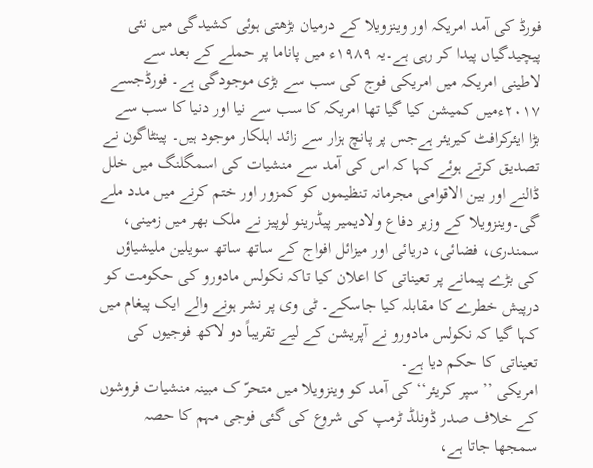فورڈ کی آمد امریکہ اور وینزویلا کے درمیان بڑھتی ہوئی کشیدگی میں نئی پیچیدگیاں پیدا کر رہی ہے۔یہ ۱۹۸۹ء میں پاناما پر حملے کے بعد سے لاطینی امریکہ میں امریکی فوج کی سب سے بڑی موجودگی ہے۔ فورڈجسے ۲۰۱۷ءمیں کمیشن کیا گیا تھا امریکہ کا سب سے نیا اور دنیا کا سب سے بڑا ایئرکرافٹ کیریئر ہےجس پر پانچ ہزار سے زائد اہلکار موجود ہیں۔ پینٹاگون نے تصدیق کرتے ہوئے کہا کہ اس کی آمد سے منشیات کی اسمگلنگ میں خلل ڈالنے اور بین الاقوامی مجرمانہ تنظیموں کو کمزور اور ختم کرنے میں مدد ملے گی۔وینزویلا کے وزیر دفاع ولادیمیر پیڈرینو لوپیز نے ملک بھر میں زمینی، سمندری، فضائی، دریائی اور میزائل افواج کے ساتھ ساتھ سویلین ملیشیاؤں کی بڑے پیمانے پر تعیناتی کا اعلان کیا تاکہ نکولس مادورو کی حکومت کو درپیش خطرے کا مقابلہ کیا جاسکے۔ ٹی وی پر نشر ہونے والے ایک پیغام میں کہا گیا کہ نکولس مادورو نے آپریشن کے لیے تقریباً دو لاکھ فوجیوں کی تعیناتی کا حکم دیا ہے۔
امریکی ’’سپر کریئر‘‘ کی آمد کو وینزویلا میں متحرّ ک مبینہ منشیات فروشوں کے خلاف صدر ڈونلڈ ٹرمپ کی شروع کی گئی فوجی مہم کا حصہ سمجھا جاتا ہے،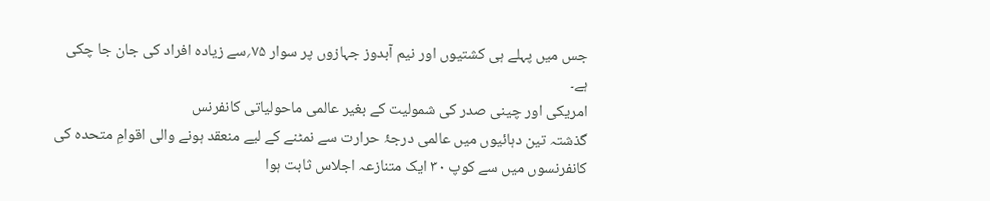جس میں پہلے ہی کشتیوں اور نیم آبدوز جہازوں پر سوار ۷۵؍سے زیادہ افراد کی جان جا چکی ہے۔
امریکی اور چینی صدر کی شمولیت کے بغیر عالمی ماحولیاتی کانفرنس
گذشتہ تین دہائیوں میں عالمی درجۂ حرارت سے نمٹنے کے لیے منعقد ہونے والی اقوامِ متحدہ کی کانفرنسوں میں سے کوپ ۳۰ ایک متنازعہ اجلاس ثابت ہوا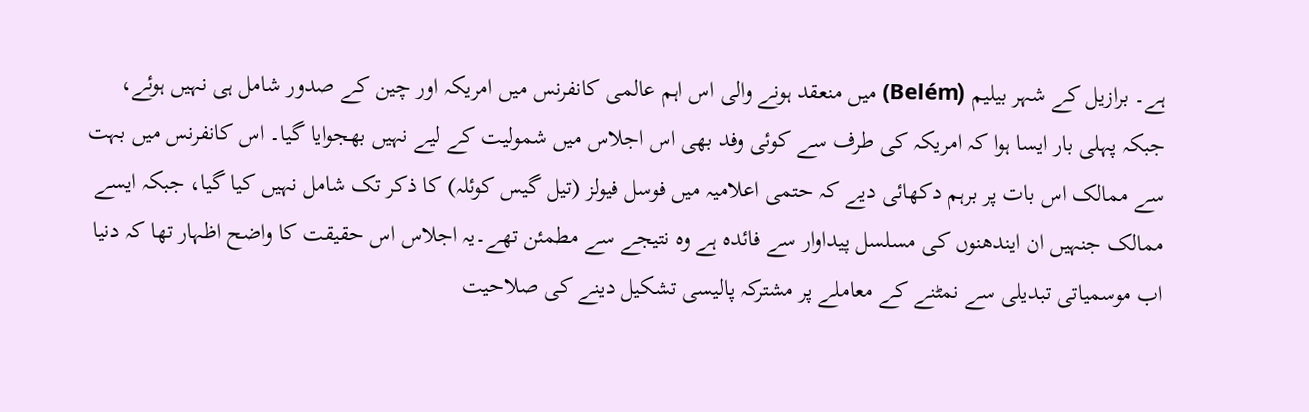ہے۔ برازیل کے شہر بیلیم (Belém) میں منعقد ہونے والی اس اہم عالمی کانفرنس میں امریکہ اور چین کے صدور شامل ہی نہیں ہوئے، جبکہ پہلی بار ایسا ہوا کہ امریکہ کی طرف سے کوئی وفد بھی اس اجلاس میں شمولیت کے لیے نہیں بھجوایا گیا۔ اس کانفرنس میں بہت سے ممالک اس بات پر برہم دکھائی دیے کہ حتمی اعلامیہ میں فوسل فیولز (تیل گیس کوئلہ) کا ذکر تک شامل نہیں کیا گیا، جبکہ ایسے ممالک جنہیں ان ایندھنوں کی مسلسل پیداوار سے فائدہ ہے وہ نتیجے سے مطمئن تھے۔یہ اجلاس اس حقیقت کا واضح اظہار تھا کہ دنیا اب موسمیاتی تبدیلی سے نمٹنے کے معاملے پر مشترکہ پالیسی تشکیل دینے کی صلاحیت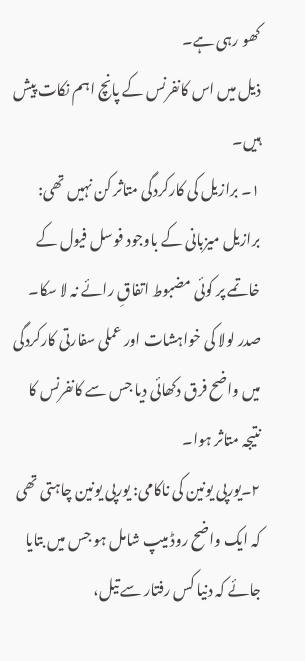کھو رہی ہے۔
ذیل میں اس کانفرنس کے پانچ اہم نکات پیش ہیں۔
۱۔ برازیل کی کارکردگی متاثر کن نہیں تھی: برازیل میزبانی کے باوجود فوسل فیول کے خاتمے پر کوئی مضبوط اتفاقِ رائے نہ لا سکا۔ صدر لولا کی خواہشات اور عملی سفارتی کارکردگی میں واضح فرق دکھائی دیا جس سے کانفرنس کا نتیجہ متاثر ہوا۔
۲۔یورپی یونین کی ناکامی: یورپی یونین چاہتی تھی کہ ایک واضح روڈ میپ شامل ہو جس میں بتایا جائے کہ دنیا کس رفتار سے تیل،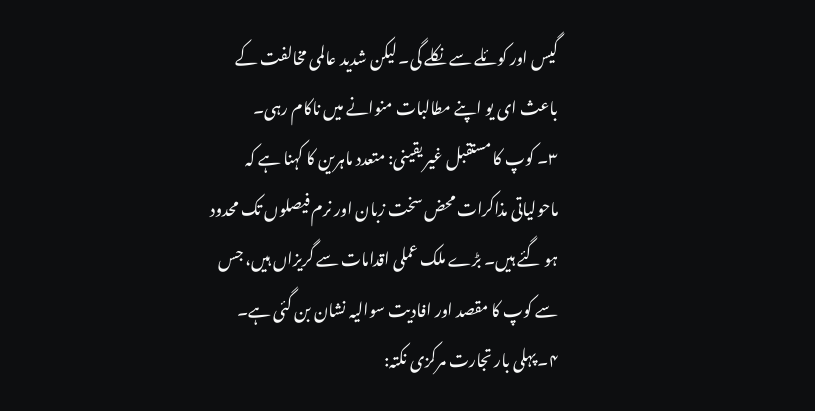گیس اور کوئلے سے نکلے گی۔ لیکن شدید عالمی مخالفت کے باعث ای یو اپنے مطالبات منوانے میں ناکام رہی۔
۳۔ کوپ کا مستقبل غیر یقینی: متعدد ماہرین کا کہنا ہے کہ ماحولیاتی مذاکرات محض سخت زبان اور نرم فیصلوں تک محدود ہو گئے ہیں۔ بڑے ملک عملی اقدامات سے گریزاں ہیں، جس سے کوپ کا مقصد اور افادیت سوالیہ نشان بن گئی ہے۔
۴۔ پہلی بار تجارت مرکزی نکتہ: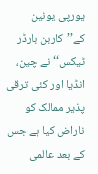یورپی یونین کے’’کاربن بارڈر ٹیکس‘‘ نے چین، انڈیا اور کئی ترقی پذیر ممالک کو ناراض کیا ہے جس کے بعد عالمی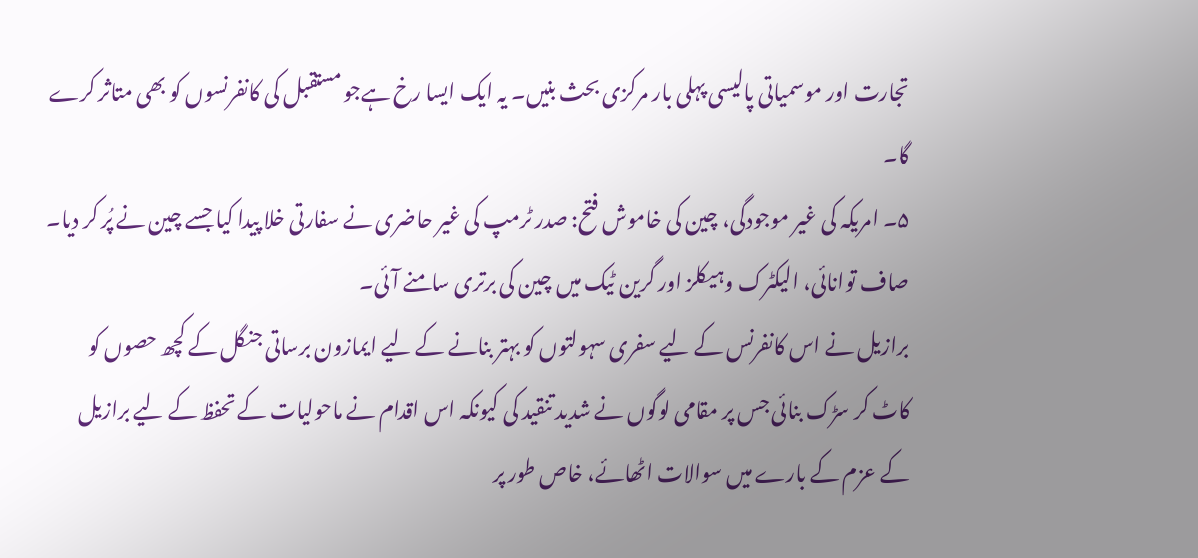تجارت اور موسمیاتی پالیسی پہلی بار مرکزی بحث بنیں۔ یہ ایک ایسا رخ ہےجو مستقبل کی کانفرنسوں کو بھی متاثر کرے گا۔
۵۔ امریکہ کی غیر موجودگی، چین کی خاموش فتح: صدر ٹرمپ کی غیر حاضری نے سفارتی خلا پیدا کیا جسے چین نے پُر کر دیا۔ صاف توانائی، الیکٹرک وہیکلز اور گرین ٹیک میں چین کی برتری سامنے آئی۔
برازیل نے اس کانفرنس کے لیے سفری سہولتوں کو بہتر بنانے کے لیے ایمازون برساتی جنگل کے کچھ حصوں کو کاٹ کر سڑک بنائی جس پر مقامی لوگوں نے شدید تنقید کی کیونکہ اس اقدام نے ماحولیات کے تحفظ کے لیے برازیل کے عزم کے بارے میں سوالات اٹھائے، خاص طور پر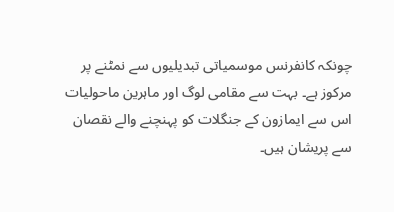چونکہ کانفرنس موسمیاتی تبدیلیوں سے نمٹنے پر مرکوز ہے۔ بہت سے مقامی لوگ اور ماہرین ماحولیات اس سے ایمازون کے جنگلات کو پہنچنے والے نقصان سے پریشان ہیں۔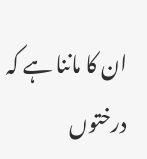ان کا ماننا ہے کہ درختوں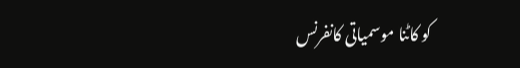کو کاٹنا موسمیاتی کانفرنس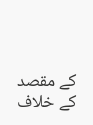کے مقصد کے خلاف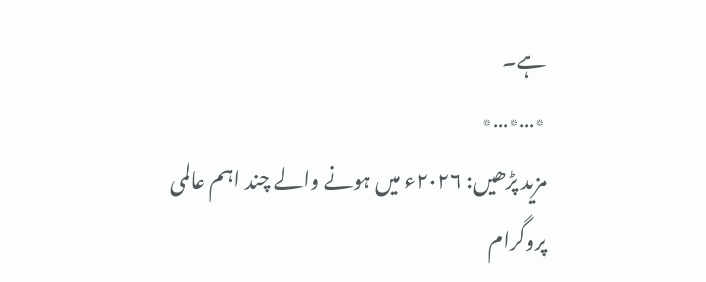ہے۔
٭…٭…٭
مزید پڑھیں: ۲۰۲۶ء میں ہونے والے چند اہم عالمی پروگرام